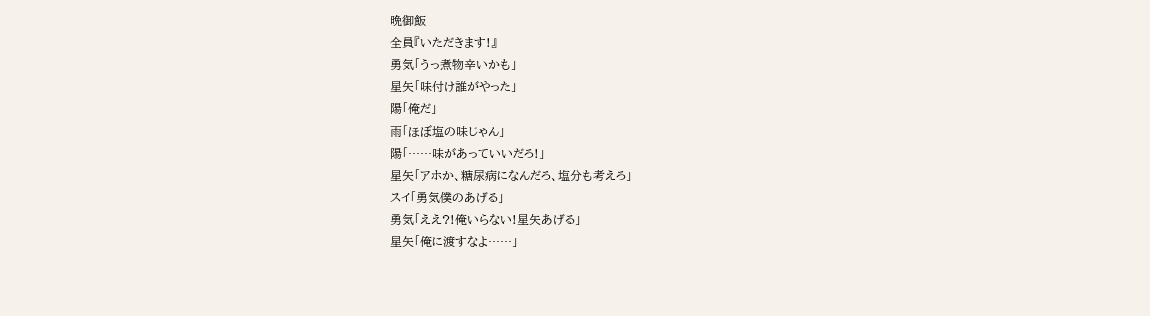晩御飯
全員『いただきます!』
勇気「うっ煮物辛いかも」
星矢「味付け誰がやった」
陽「俺だ」
雨「ほぼ塩の味じゃん」
陽「……味があっていいだろ!」
星矢「アホか、糖尿病になんだろ、塩分も考えろ」
スイ「勇気僕のあげる」
勇気「ええ?!俺いらない!星矢あげる」
星矢「俺に渡すなよ……」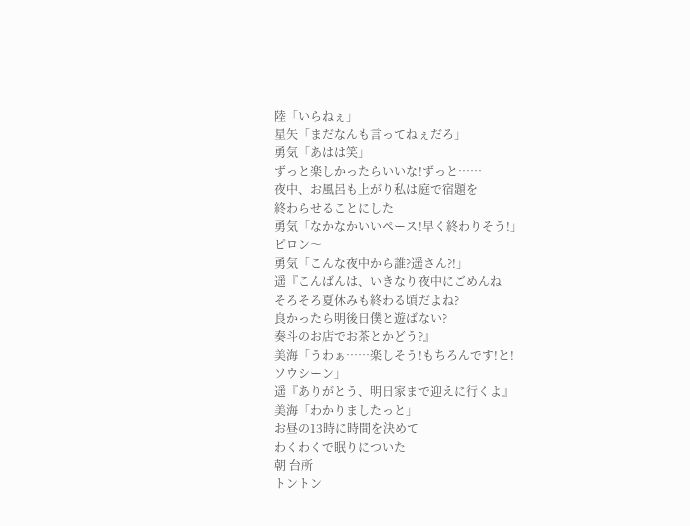陸「いらねぇ」
星矢「まだなんも言ってねぇだろ」
勇気「あはは笑」
ずっと楽しかったらいいな!ずっと……
夜中、お風呂も上がり私は庭で宿題を
終わらせることにした
勇気「なかなかいいペース!早く終わりそう!」
ピロン〜
勇気「こんな夜中から誰?遥さん?!」
遥『こんばんは、いきなり夜中にごめんね
そろそろ夏休みも終わる頃だよね?
良かったら明後日僕と遊ばない?
奏斗のお店でお茶とかどう?』
美海「うわぁ……楽しそう!もちろんです!と!
ソウシーン」
遥『ありがとう、明日家まで迎えに行くよ』
美海「わかりましたっと」
お昼の13時に時間を決めて
わくわくで眠りについた
朝 台所
トントン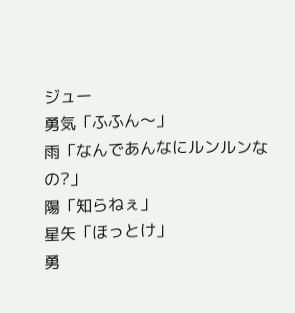ジュー
勇気「ふふん〜」
雨「なんであんなにルンルンなの?」
陽「知らねぇ」
星矢「ほっとけ」
勇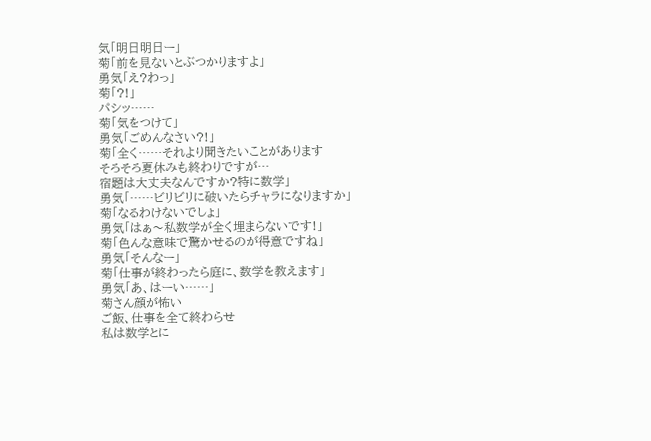気「明日明日ー」
菊「前を見ないとぶつかりますよ」
勇気「え?わっ」
菊「?!」
パシッ……
菊「気をつけて」
勇気「ごめんなさい?!」
菊「全く……それより聞きたいことがあります
そろそろ夏休みも終わりですが…
宿題は大丈夫なんですか?特に数学」
勇気「……ビリビリに破いたらチャラになりますか」
菊「なるわけないでしょ」
勇気「はぁ〜私数学が全く埋まらないです!」
菊「色んな意味で驚かせるのが得意ですね」
勇気「そんなー」
菊「仕事が終わったら庭に、数学を教えます」
勇気「あ、はーい……」
菊さん顔が怖い
ご飯、仕事を全て終わらせ
私は数学とに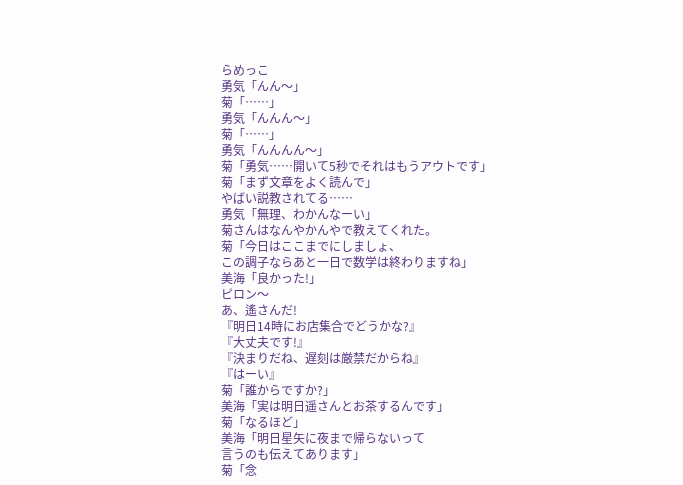らめっこ
勇気「んん〜」
菊「……」
勇気「んんん〜」
菊「……」
勇気「んんんん〜」
菊「勇気……開いて5秒でそれはもうアウトです」
菊「まず文章をよく読んで」
やばい説教されてる……
勇気「無理、わかんなーい」
菊さんはなんやかんやで教えてくれた。
菊「今日はここまでにしましょ、
この調子ならあと一日で数学は終わりますね」
美海「良かった!」
ピロン〜
あ、遙さんだ!
『明日14時にお店集合でどうかな?』
『大丈夫です!』
『決まりだね、遅刻は厳禁だからね』
『はーい』
菊「誰からですか?」
美海「実は明日遥さんとお茶するんです」
菊「なるほど」
美海「明日星矢に夜まで帰らないって
言うのも伝えてあります」
菊「念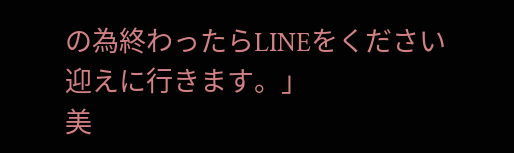の為終わったらLINEをください
迎えに行きます。」
美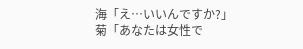海「え…いいんですか?」
菊「あなたは女性で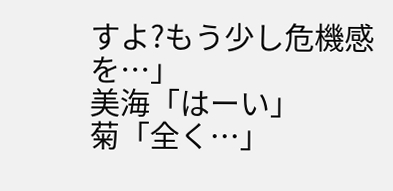すよ?もう少し危機感を…」
美海「はーい」
菊「全く…」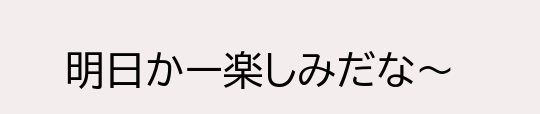明日かー楽しみだな〜